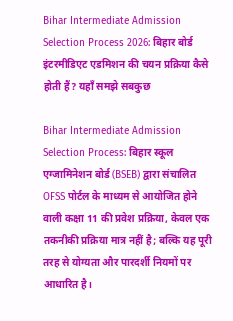Bihar Intermediate Admission Selection Process 2026: बिहार बोर्ड इंटरमीडिएट एडमिशन की चयन प्रक्रिया कैसे होती हैं? यहाँ समझे सबकुछ

Bihar Intermediate Admission Selection Process: बिहार स्कूल एग्जामिनेशन बोर्ड (BSEB) द्वारा संचालित OFSS पोर्टल के माध्यम से आयोजित होने वाली कक्षा 11 की प्रवेश प्रक्रिया, केवल एक तकनीकी प्रक्रिया मात्र नहीं है; बल्कि यह पूरी तरह से योग्यता और पारदर्शी नियमों पर आधारित है।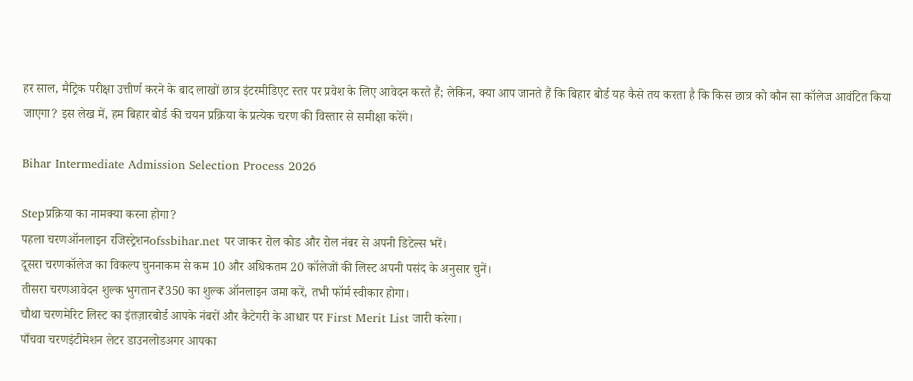हर साल, मैट्रिक परीक्षा उत्तीर्ण करने के बाद लाखों छात्र इंटरमीडिएट स्तर पर प्रवेश के लिए आवेदन करते हैं; लेकिन, क्या आप जानते हैं कि बिहार बोर्ड यह कैसे तय करता है कि किस छात्र को कौन सा कॉलेज आवंटित किया जाएगा? इस लेख में, हम बिहार बोर्ड की चयन प्रक्रिया के प्रत्येक चरण की विस्तार से समीक्षा करेंगे।

Bihar Intermediate Admission Selection Process 2026

Stepप्रक्रिया का नामक्या करना होगा?
पहला चरणऑनलाइन रजिस्ट्रेशनofssbihar.net पर जाकर रोल कोड और रोल नंबर से अपनी डिटेल्स भरें।
दूसरा चरणकॉलेज का विकल्प चुननाकम से कम 10 और अधिकतम 20 कॉलेजों की लिस्ट अपनी पसंद के अनुसार चुनें।
तीसरा चरणआवेदन शुल्क भुगतान₹350 का शुल्क ऑनलाइन जमा करें, तभी फॉर्म स्वीकार होगा।
चौथा चरणमेरिट लिस्ट का इंतज़ारबोर्ड आपके नंबरों और कैटेगरी के आधार पर First Merit List जारी करेगा।
पाँचवा चरणइंटीमेशन लेटर डाउनलोडअगर आपका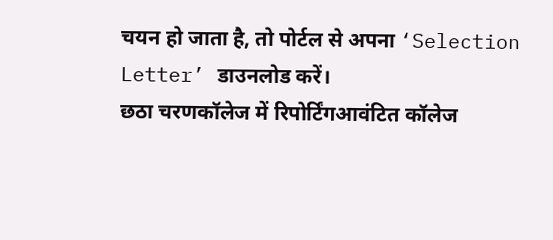चयन हो जाता है, तो पोर्टल से अपना ‘Selection Letter’ डाउनलोड करें।
छठा चरणकॉलेज में रिपोर्टिंगआवंटित कॉलेज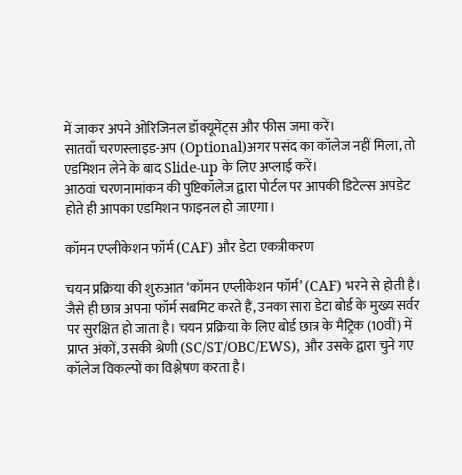में जाकर अपने ओरिजिनल डॉक्यूमेंट्स और फीस जमा करें।
सातवाँ चरणस्लाइड-अप (Optional)अगर पसंद का कॉलेज नहीं मिला, तो एडमिशन लेने के बाद Slide-up के लिए अप्लाई करें।
आठवां चरणनामांकन की पुष्टिकॉलेज द्वारा पोर्टल पर आपकी डिटेल्स अपडेट होते ही आपका एडमिशन फाइनल हो जाएगा।

कॉमन एप्लीकेशन फॉर्म (CAF) और डेटा एकत्रीकरण

चयन प्रक्रिया की शुरुआत ‘कॉमन एप्लीकेशन फॉर्म’ (CAF) भरने से होती है। जैसे ही छात्र अपना फॉर्म सबमिट करते हैं, उनका सारा डेटा बोर्ड के मुख्य सर्वर पर सुरक्षित हो जाता है। चयन प्रक्रिया के लिए बोर्ड छात्र के मैट्रिक (10वीं) में प्राप्त अंकों, उसकी श्रेणी (SC/ST/OBC/EWS), और उसके द्वारा चुने गए कॉलेज विकल्पों का विश्लेषण करता है।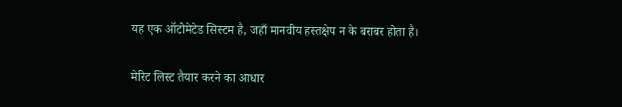यह एक ऑटोमेटेड सिस्टम है, जहाँ मानवीय हस्तक्षेप न के बराबर होता है।

मेरिट लिस्ट तैयार करने का आधार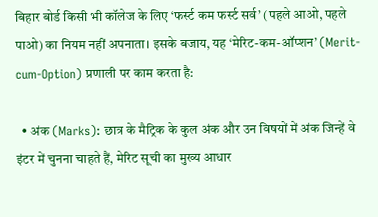बिहार बोर्ड किसी भी कॉलेज के लिए ‘फर्स्ट कम फर्स्ट सर्व’ (पहले आओ, पहले पाओ) का नियम नहीं अपनाता। इसके बजाय, यह ‘मेरिट-कम-ऑप्शन’ (Merit-cum-Option) प्रणाली पर काम करता है:

  • अंक (Marks): छात्र के मैट्रिक के कुल अंक और उन विषयों में अंक जिन्हें वे इंटर में चुनना चाहते हैं, मेरिट सूची का मुख्य आधार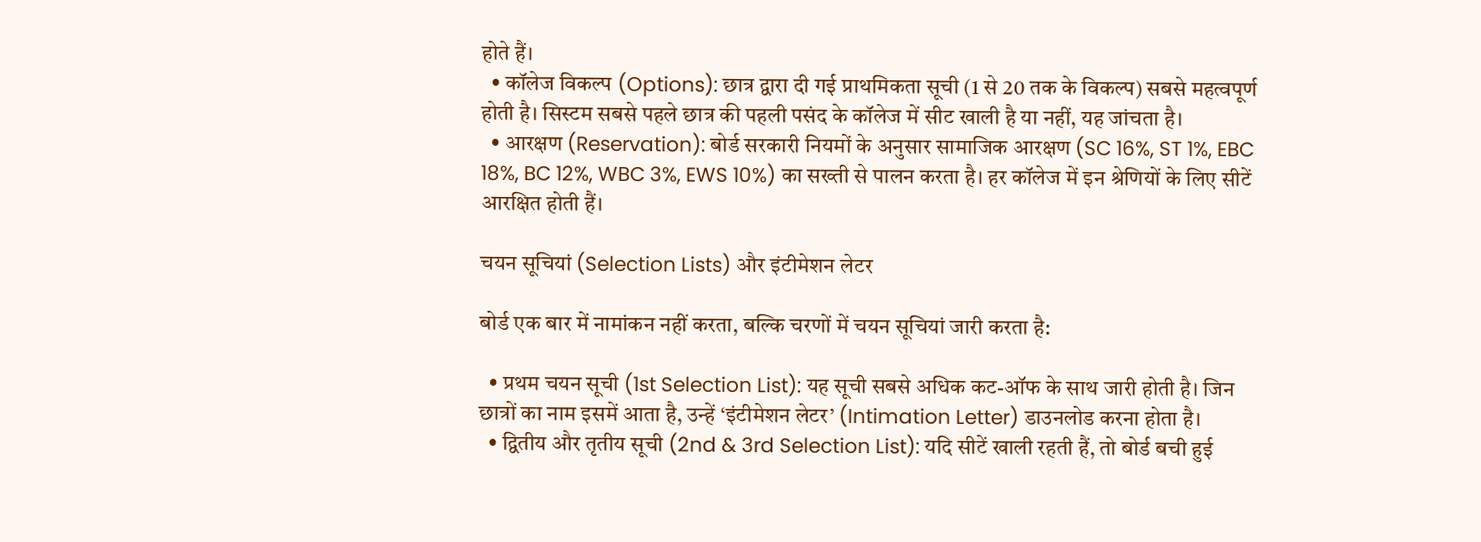होते हैं।
  • कॉलेज विकल्प (Options): छात्र द्वारा दी गई प्राथमिकता सूची (1 से 20 तक के विकल्प) सबसे महत्वपूर्ण होती है। सिस्टम सबसे पहले छात्र की पहली पसंद के कॉलेज में सीट खाली है या नहीं, यह जांचता है।
  • आरक्षण (Reservation): बोर्ड सरकारी नियमों के अनुसार सामाजिक आरक्षण (SC 16%, ST 1%, EBC 18%, BC 12%, WBC 3%, EWS 10%) का सख्ती से पालन करता है। हर कॉलेज में इन श्रेणियों के लिए सीटें आरक्षित होती हैं।

चयन सूचियां (Selection Lists) और इंटीमेशन लेटर

बोर्ड एक बार में नामांकन नहीं करता, बल्कि चरणों में चयन सूचियां जारी करता है:

  • प्रथम चयन सूची (1st Selection List): यह सूची सबसे अधिक कट-ऑफ के साथ जारी होती है। जिन छात्रों का नाम इसमें आता है, उन्हें ‘इंटीमेशन लेटर’ (Intimation Letter) डाउनलोड करना होता है।
  • द्वितीय और तृतीय सूची (2nd & 3rd Selection List): यदि सीटें खाली रहती हैं, तो बोर्ड बची हुई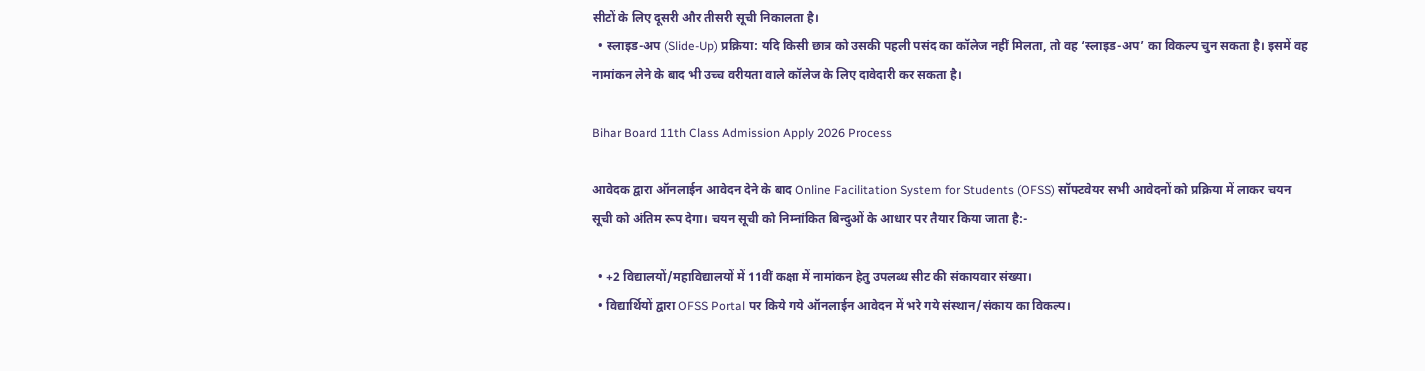सीटों के लिए दूसरी और तीसरी सूची निकालता है।
  • स्लाइड-अप (Slide-Up) प्रक्रिया: यदि किसी छात्र को उसकी पहली पसंद का कॉलेज नहीं मिलता, तो वह ‘स्लाइड-अप’ का विकल्प चुन सकता है। इसमें वह नामांकन लेने के बाद भी उच्च वरीयता वाले कॉलेज के लिए दावेदारी कर सकता है।

Bihar Board 11th Class Admission Apply 2026 Process

आवेदक द्वारा ऑनलाईन आवेदन देने के बाद Online Facilitation System for Students (OFSS) सॉफ्टवेयर सभी आवेदनों को प्रक्रिया में लाकर चयन सूची को अंतिम रूप देगा। चयन सूची को निम्नांकित बिन्दुओं के आधार पर तैयार किया जाता है:-

  • +2 विद्यालयों/महाविद्यालयों में 11वीं कक्षा में नामांकन हेतु उपलब्ध सीट की संकायवार संख्या।
  • विद्यार्थियों द्वारा OFSS Portal पर किये गये ऑनलाईन आवेदन में भरे गये संस्थान/संकाय का विकल्प।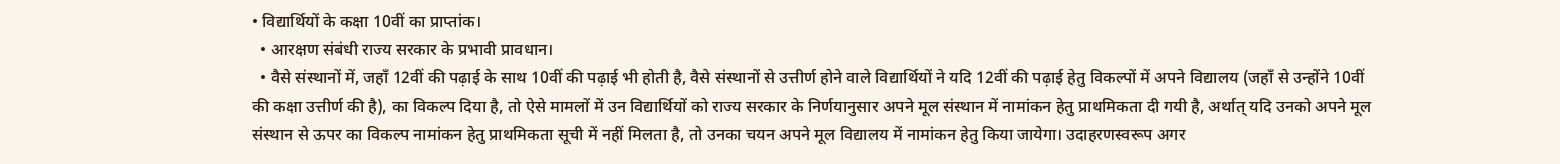• विद्यार्थियों के कक्षा 10वीं का प्राप्तांक।
  • आरक्षण संबंधी राज्य सरकार के प्रभावी प्रावधान।
  • वैसे संस्थानों में, जहाँ 12वीं की पढ़ाई के साथ 10वीं की पढ़ाई भी होती है, वैसे संस्थानों से उत्तीर्ण होने वाले विद्यार्थियों ने यदि 12वीं की पढ़ाई हेतु विकल्पों में अपने विद्यालय (जहाँ से उन्होंने 10वीं की कक्षा उत्तीर्ण की है), का विकल्प दिया है, तो ऐसे मामलों में उन विद्यार्थियों को राज्य सरकार के निर्णयानुसार अपने मूल संस्थान में नामांकन हेतु प्राथमिकता दी गयी है, अर्थात्‌ यदि उनको अपने मूल संस्थान से ऊपर का विकल्प नामांकन हेतु प्राथमिकता सूची में नहीं मिलता है, तो उनका चयन अपने मूल विद्यालय में नामांकन हेतु किया जायेगा। उदाहरणस्वरूप अगर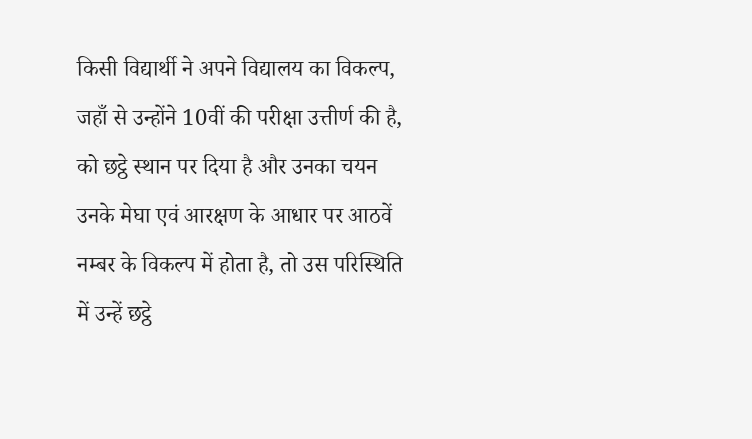किसी विद्यार्थी ने अपने विद्यालय का विकल्प, जहाँ से उन्होंने 10वीं की परीक्षा उत्तीर्ण की है, को छट्ठे स्थान पर दिया है और उनका चयन उनके मेघा एवं आरक्षण के आधार पर आठवें नम्बर के विकल्प में होता है, तो उस परिस्थिति में उन्हें छट्ठे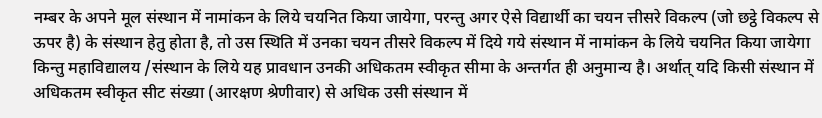नम्बर के अपने मूल संस्थान में नामांकन के लिये चयनित किया जायेगा, परन्तु अगर ऐसे विद्यार्थी का चयन त्तीसरे विकल्प (जो छट्ठे विकल्प से ऊपर है) के संस्थान हेतु होता है, तो उस स्थिति में उनका चयन तीसरे विकल्‍प में दिये गये संस्थान में नामांकन के लिये चयनित किया जायेगा किन्तु महाविद्यालय /संस्थान के लिये यह प्रावधान उनकी अधिकतम स्वीकृत सीमा के अन्तर्गत ही अनुमान्य है। अर्थात्‌ यदि किसी संस्थान में अधिकतम स्वीकृत सीट संख्या (आरक्षण श्रेणीवार) से अधिक उसी संस्थान में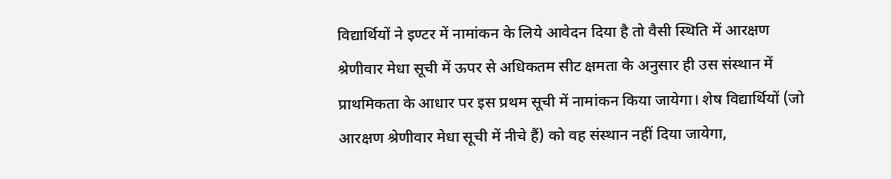विद्यार्थियों ने इण्टर में नामांकन के लिये आवेदन दिया है तो वैसी स्थिति में आरक्षण श्रेणीवार मेधा सूची में ऊपर से अधिकतम सीट क्षमता के अनुसार ही उस संस्थान में प्राथमिकता के आधार पर इस प्रथम सूची में नामांकन किया जायेगा। शेष विद्यार्थियों (जो आरक्षण श्रेणीवार मेधा सूची में नीचे हैं) को वह संस्थान नहीं दिया जायेगा,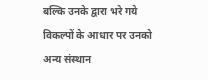बल्कि उनके द्वारा भरे गये विकल्पों के आधार पर उनको अन्य संस्थान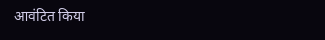आवंटित किया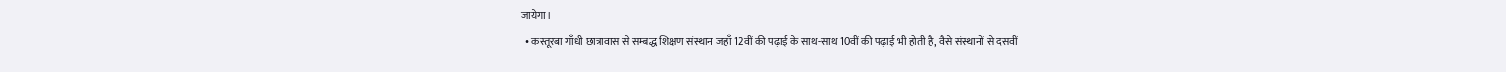जायेगा।
  • कस्तूरबा गाँधी छात्रावास से सम्बद्ध शिक्षण संस्थान जहाँ 12वीं की पढ़ाई के साथ-साथ 10वीं की पढ़ाई भी होती है, वैसे संस्थानों से दसवीं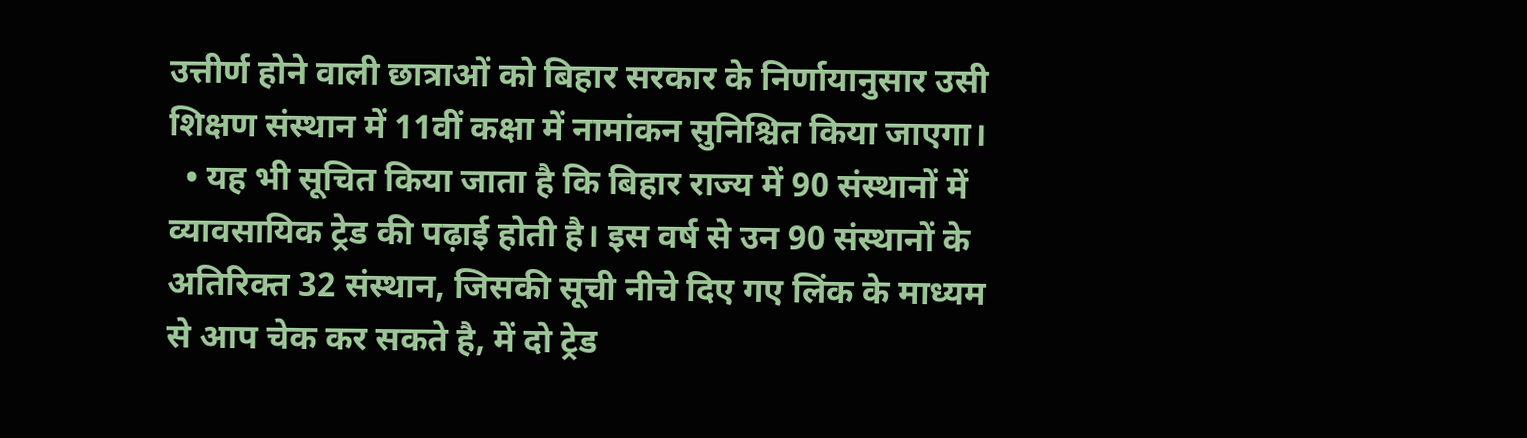उत्तीर्ण होने वाली छात्राओं को बिहार सरकार के निर्णायानुसार उसी शिक्षण संस्थान में 11वीं कक्षा में नामांकन सुनिश्चित किया जाएगा।
  • यह भी सूचित किया जाता है कि बिहार राज्य में 90 संस्थानों में व्यावसायिक ट्रेड की पढ़ाई होती है। इस वर्ष से उन 90 संस्थानों के अतिरिक्त 32 संस्थान, जिसकी सूची नीचे दिए गए लिंक के माध्यम से आप चेक कर सकते है, में दो ट्रेड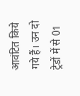आवंटित किये गये हैं। उन दो ट्रेडों में से 01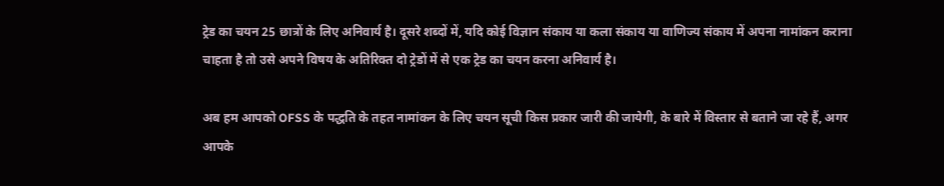ट्रेड का चयन 25 छात्रों के लिए अनिवार्य है। दूसरे शब्दों में, यदि कोई विज्ञान संकाय या कला संकाय या वाणिज्य संकाय में अपना नामांकन कराना चाहता है तो उसे अपने विषय के अतिरिक्त दो ट्रेडों में से एक ट्रेड का चयन करना अनिवार्य है।

अब हम आपको OFSS के पद्धति के तहत नामांकन के लिए चयन सूची किस प्रकार जारी की जायेगी, के बारे में विस्तार से बताने जा रहे हैं, अगर आपके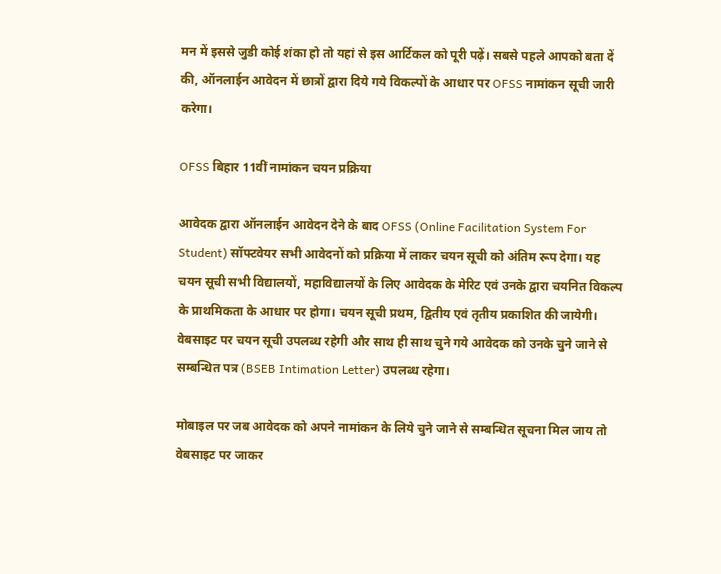मन में इससे जुडी कोई शंका हो तो यहां से इस आर्टिकल को पूरी पढ़ें। सबसे पहले आपको बता दें की, ऑनलाईन आवेदन में छात्रों द्वारा दिये गये विकल्पों के आधार पर OFSS नामांकन सूची जारी करेगा।

OFSS बिहार 11वीं नामांकन चयन प्रक्रिया

आवेदक द्वारा ऑनलाईन आवेदन देने के बाद OFSS (Online Facilitation System For Student) सॉफ्टवेयर सभी आवेदनों को प्रक्रिया में लाकर चयन सूची को अंतिम रूप देगा। यह चयन सूची सभी विद्यालयों, महाविद्यालयों के लिए आवेदक के मेरिट एवं उनके द्वारा चयनित विकल्प के प्राथमिकता के आधार पर होगा। चयन सूची प्रथम, द्वितीय एवं तृतीय प्रकाशित की जायेगी। वेबसाइट पर चयन सूची उपलब्ध रहेगी और साथ ही साथ चुने गये आवेदक को उनके चुने जाने से सम्बन्धित पत्र (BSEB Intimation Letter) उपलब्ध रहेगा।

मोबाइल पर जब आवेदक को अपने नामांकन के लिये चुने जाने से सम्बन्धित सूचना मिल जाय तो वेबसाइट पर जाकर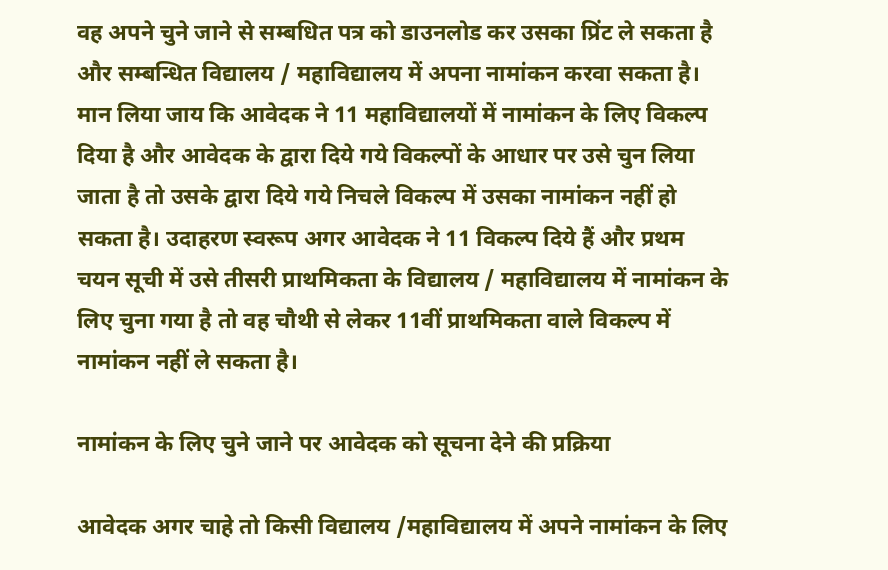वह अपने चुने जाने से सम्बधित पत्र को डाउनलोड कर उसका प्रिंट ले सकता है और सम्बन्धित विद्यालय / महाविद्यालय में अपना नामांकन करवा सकता है। मान लिया जाय कि आवेदक ने 11 महाविद्यालयों में नामांकन के लिए विकल्प दिया है और आवेदक के द्वारा दिये गये विकल्पों के आधार पर उसे चुन लिया जाता है तो उसके द्वारा दिये गये निचले विकल्प में उसका नामांकन नहीं हो सकता है। उदाहरण स्वरूप अगर आवेदक ने 11 विकल्प दिये हैं और प्रथम चयन सूची में उसे तीसरी प्राथमिकता के विद्यालय / महाविद्यालय में नामांकन के लिए चुना गया है तो वह चौथी से लेकर 11वीं प्राथमिकता वाले विकल्प में नामांकन नहीं ले सकता है।

नामांकन के लिए चुने जाने पर आवेदक को सूचना देने की प्रक्रिया

आवेदक अगर चाहे तो किसी विद्यालय /महाविद्यालय में अपने नामांकन के लिए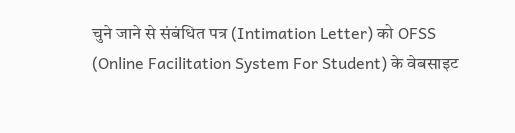चुने जाने से संबंधित पत्र (Intimation Letter) को OFSS (Online Facilitation System For Student) के वेबसाइट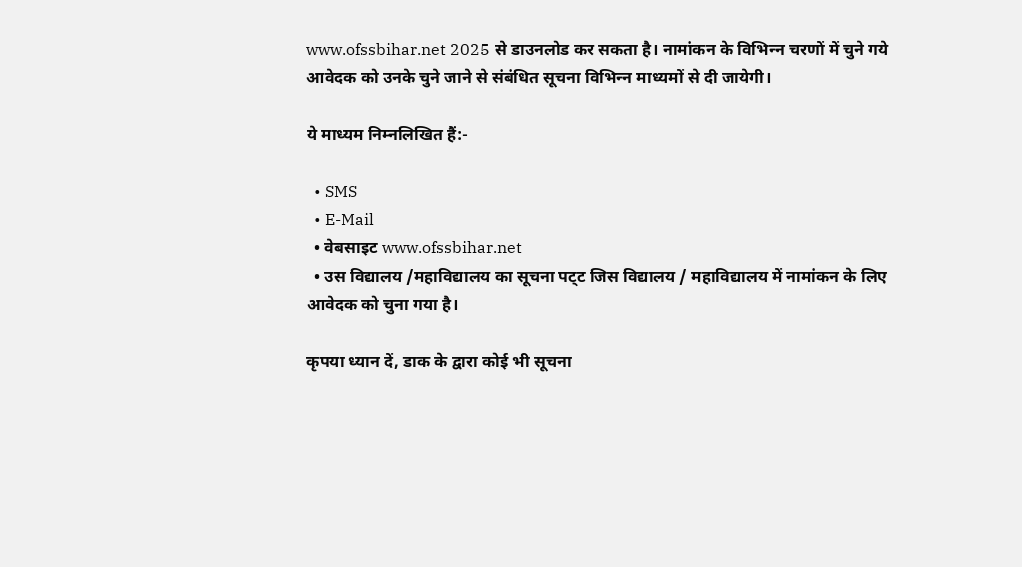www.ofssbihar.net 2025 से डाउनलोड कर सकता है। नामांकन के विभिन्‍न चरणों में चुने गये आवेदक को उनके चुने जाने से संबंधित सूचना विभिन्‍न माध्यमों से दी जायेगी।

ये माध्यम निम्नलिखित हैं:-

  • SMS
  • E-Mail
  • वेबसाइट www.ofssbihar.net
  • उस विद्यालय /महाविद्यालय का सूचना पट्‌ट जिस विद्यालय / महाविद्यालय में नामांकन के लिए आवेदक को चुना गया है।

कृपया ध्यान दें, डाक के द्वारा कोई भी सूचना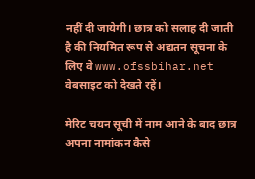नहीं दी जायेगी। छात्र को सलाह दी जाती है की नियमित रूप से अद्यतन सूचना के लिए वे www.ofssbihar.net वेबसाइट को देखते रहें।

मेरिट चयन सूची में नाम आने के बाद छात्र अपना नामांकन कैसे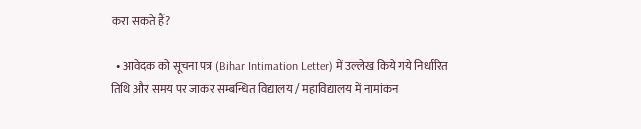करा सकते हैं?

  • आवेदक को सूचना पत्र (Bihar Intimation Letter) में उल्लेख किये गये निर्धारित तिथि और समय पर जाकर सम्बन्धित विद्यालय / महाविद्यालय में नामांकन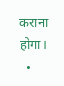कराना होगा।
  •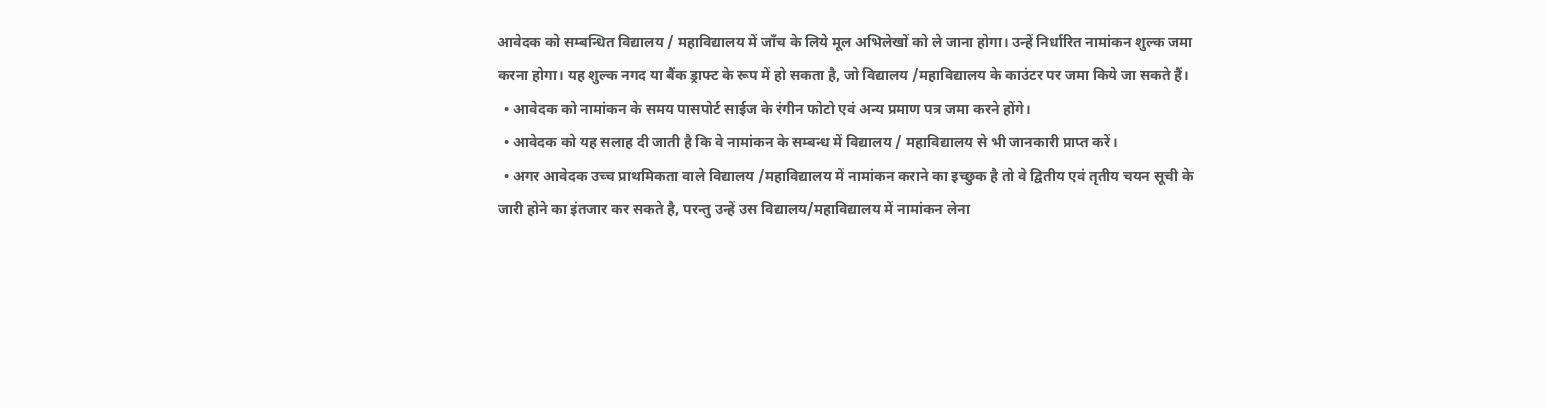आवेदक को सम्बन्धित विद्यालय / महाविद्यालय में जाँच के लिये मूल अभिलेखों को ले जाना होगा। उन्हें निर्धारित नामांकन शुल्क जमा करना होगा। यह शुल्क नगद या बैंक ड्राफ्ट के रूप में हो सकता है, जो विद्यालय /महाविद्यालय के काउंटर पर जमा किये जा सकते हैं।
  • आवेदक को नामांकन के समय पासपोर्ट साईज के रंगीन फोटो एवं अन्य प्रमाण पत्र जमा करने होंगे।
  • आवेदक को यह सलाह दी जाती है कि वे नामांकन के सम्बन्ध में विद्यालय / महाविद्यालय से भी जानकारी प्राप्त करें।
  • अगर आवेदक उच्च प्राथमिकता वाले विद्यालय /महाविद्यालय में नामांकन कराने का इच्छुक है तो वे द्वितीय एवं तृतीय चयन सूची के जारी होने का इंतजार कर सकते है, परन्तु उन्हें उस विद्यालय/महाविद्यालय में नामांकन लेना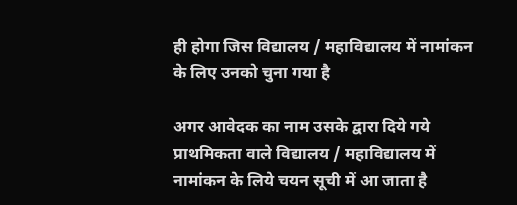ही होगा जिस विद्यालय / महाविद्यालय में नामांकन के लिए उनको चुना गया है

अगर आवेदक का नाम उसके द्वारा दिये गये प्राथमिकता वाले विद्यालय / महाविद्यालय में नामांकन के लिये चयन सूची में आ जाता है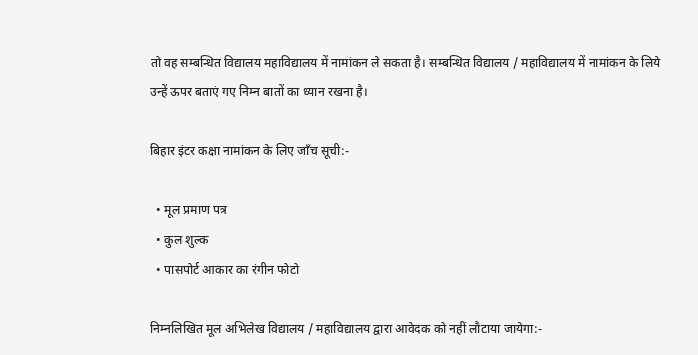तो वह सम्बन्धित विद्यालय महाविद्यालय में नामांकन ले सकता है। सम्बन्धित विद्यालय / महाविद्यालय में नामांकन के लिये उन्हें ऊपर बताएं गए निम्न बातों का ध्यान रखना है।

बिहार इंटर कक्षा नामांकन के लिए जाँच सूची:-

  • मूल प्रमाण पत्र
  • कुल शुल्क
  • पासपोर्ट आकार का रंगीन फोटो

निम्नलिखित मूल अभिलेख विद्यालय / महाविद्यालय द्वारा आवेदक को नहीं लौटाया जायेगा:-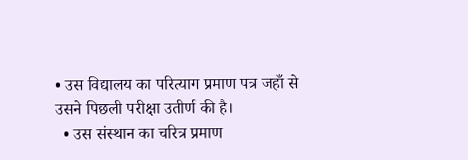• उस विद्यालय का परित्याग प्रमाण पत्र जहाँ से उसने पिछली परीक्षा उतीर्ण की है।
  • उस संस्थान का चरित्र प्रमाण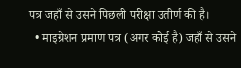पत्र जहाँ से उसने पिछली परीक्षा उतीर्ण की है।
  • माइग्रेशन प्रमाण पत्र (अगर कोई है) जहाँ से उसने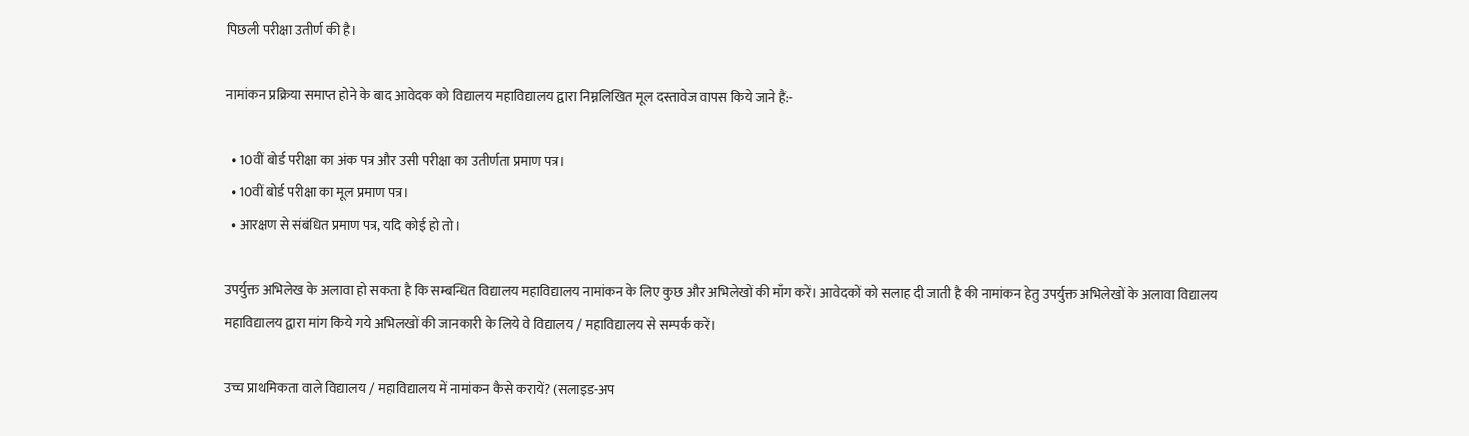पिछली परीक्षा उतीर्ण की है।

नामांकन प्रक्रिया समाप्त होने के बाद आवेदक को विद्यालय महाविद्यालय द्वारा निम्नलिखित मूल दस्तावेज वापस किये जाने हैं:-

  • 10वीं बोर्ड परीक्षा का अंक पत्र और उसी परीक्षा का उतीर्णता प्रमाण पत्र।
  • 10वीं बोर्ड परीक्षा का मूल प्रमाण पत्र।
  • आरक्षण से संबंधित प्रमाण पत्र, यदि कोई हो तो।

उपर्युक्त अभिलेख के अलावा हो सकता है कि सम्बन्धित विद्यालय महाविद्यालय नामांकन के लिए कुछ और अभिलेखों की माँग करें। आवेदकों को सलाह दी जाती है की नामांकन हेतु उपर्युक्त अभिलेखों के अलावा विद्यालय महाविद्यालय द्वारा मांग किये गये अभिलखों की जानकारी के लिये वे विद्यालय / महाविद्यालय से सम्पर्क करें।

उच्च प्राथमिकता वाले विद्यालय / महाविद्यालय में नामांकन कैसे करायें? (सलाइड-अप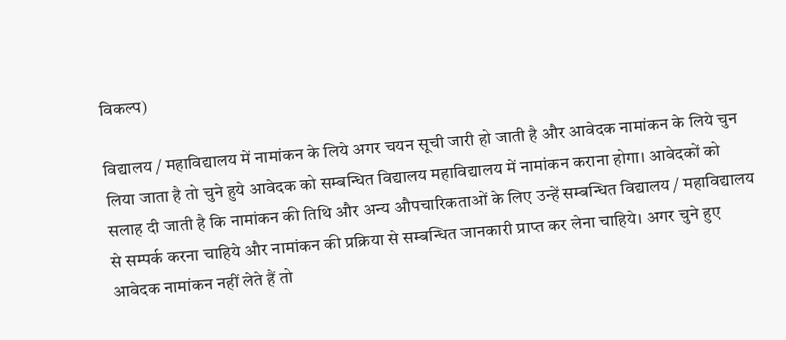विकल्प)

विद्यालय / महाविद्यालय में नामांकन के लिये अगर चयन सूची जारी हो जाती है और आवेदक नामांकन के लिये चुन लिया जाता है तो चुने हुये आवेदक को सम्बन्धित विद्यालय महाविद्यालय में नामांकन कराना होगा। आवेदकों को सलाह दी जाती है कि नामांकन की तिथि और अन्य औपचारिकताओं के लिए उन्हें सम्बन्धित विद्यालय / महाविद्यालय से सम्पर्क करना चाहिये और नामांकन की प्रक्रिया से सम्बन्धित जानकारी प्राप्त कर लेना चाहिये। अगर चुने हुए आवेदक नामांकन नहीं लेते हैं तो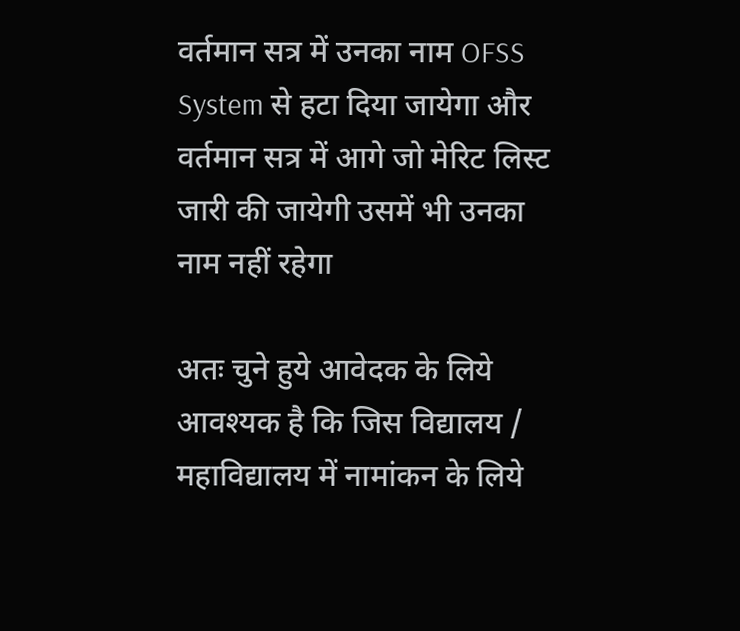वर्तमान सत्र में उनका नाम OFSS System से हटा दिया जायेगा और वर्तमान सत्र में आगे जो मेरिट लिस्ट जारी की जायेगी उसमें भी उनका नाम नहीं रहेगा

अतः चुने हुये आवेदक के लिये आवश्यक है कि जिस विद्यालय / महाविद्यालय में नामांकन के लिये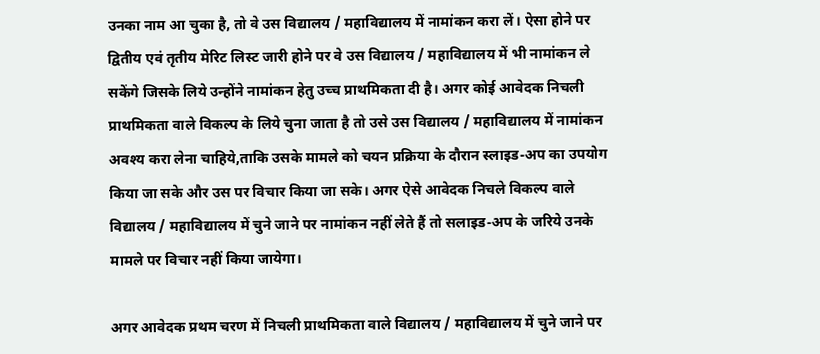उनका नाम आ चुका है, तो वे उस विद्यालय / महाविद्यालय में नामांकन करा लें। ऐसा होने पर द्वितीय एवं तृतीय मेरिट लिस्ट जारी होने पर वे उस विद्यालय / महाविद्यालय में भी नामांकन ले सकेंगे जिसके लिये उन्होंने नामांकन हेतु उच्च प्राथमिकता दी है। अगर कोई आवेदक निचली प्राथमिकता वाले विकल्‍प के लिये चुना जाता है तो उसे उस विद्यालय / महाविद्यालय में नामांकन अवश्य करा लेना चाहिये,ताकि उसके मामले को चयन प्रक्रिया के दौरान स्‍लाइड-अप का उपयोग किया जा सके और उस पर विचार किया जा सके। अगर ऐसे आवेदक निचले विकल्प वाले विद्यालय / महाविद्यालय में चुने जाने पर नामांकन नहीं लेते हैं तो सलाइड-अप के जरिये उनके मामले पर विचार नहीं किया जायेगा।

अगर आवेदक प्रथम चरण में निचली प्राथमिकता वाले विद्यालय / महाविद्यालय में चुने जाने पर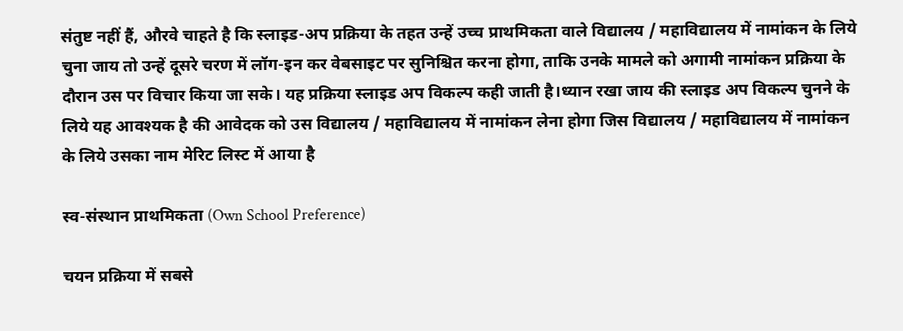संतुष्ट नहीं हैं, औरवे चाहते है कि स्‍लाइड-अप प्रक्रिया के तहत उन्हें उच्च प्राथमिकता वाले विद्यालय / महाविद्यालय में नामांकन के लिये चुना जाय तो उन्हें दूसरे चरण में लॉग-इन कर वेबसाइट पर सुनिश्चित करना होगा, ताकि उनके मामले को अगामी नामांकन प्रक्रिया के दौरान उस पर विचार किया जा सके। यह प्रक्रिया स्लाइड अप विकल्प कही जाती है।ध्यान रखा जाय की स्लाइड अप विकल्प चुनने के लिये यह आवश्यक है की आवेदक को उस विद्यालय / महाविद्यालय में नामांकन लेना होगा जिस विद्यालय / महाविद्यालय में नामांकन के लिये उसका नाम मेरिट लिस्ट में आया है

स्व-संस्थान प्राथमिकता (Own School Preference)

चयन प्रक्रिया में सबसे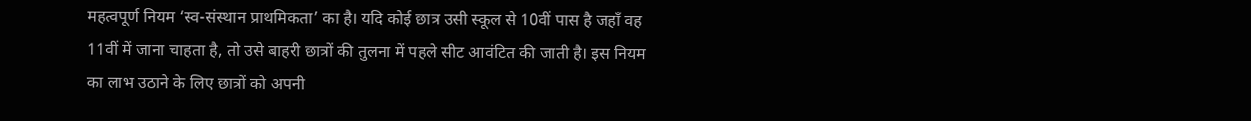महत्वपूर्ण नियम ‘स्व-संस्थान प्राथमिकता’ का है। यदि कोई छात्र उसी स्कूल से 10वीं पास है जहाँ वह 11वीं में जाना चाहता है, तो उसे बाहरी छात्रों की तुलना में पहले सीट आवंटित की जाती है। इस नियम का लाभ उठाने के लिए छात्रों को अपनी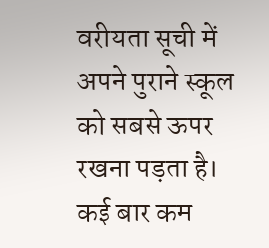वरीयता सूची में अपने पुराने स्कूल को सबसे ऊपर रखना पड़ता है। कई बार कम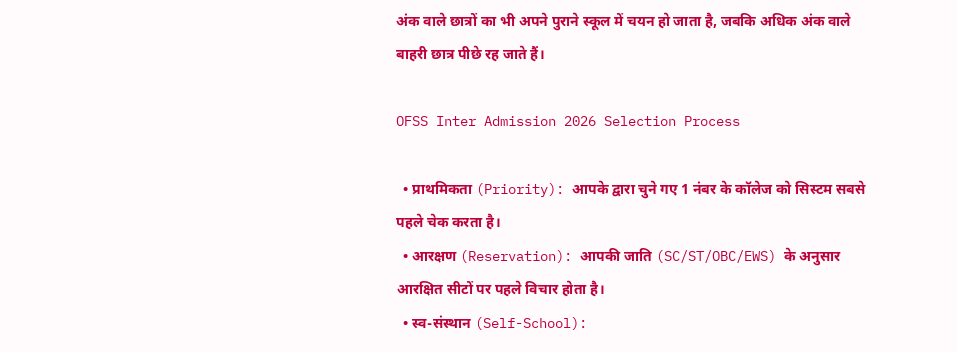अंक वाले छात्रों का भी अपने पुराने स्कूल में चयन हो जाता है, जबकि अधिक अंक वाले बाहरी छात्र पीछे रह जाते हैं।

OFSS Inter Admission 2026 Selection Process

  • प्राथमिकता (Priority): आपके द्वारा चुने गए 1 नंबर के कॉलेज को सिस्टम सबसे पहले चेक करता है।
  • आरक्षण (Reservation): आपकी जाति (SC/ST/OBC/EWS) के अनुसार आरक्षित सीटों पर पहले विचार होता है।
  • स्व-संस्थान (Self-School):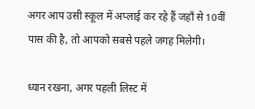अगर आप उसी स्कूल में अप्लाई कर रहे हैं जहाँ से 10वीं पास की है, तो आपको सबसे पहले जगह मिलेगी।

ध्यान रखना, अगर पहली लिस्ट में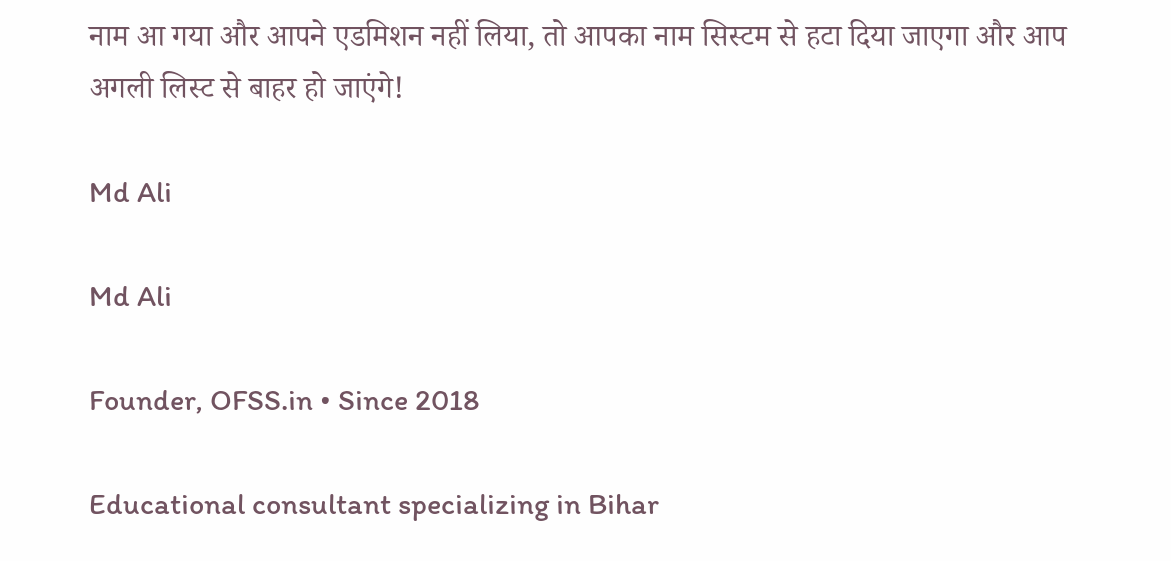नाम आ गया और आपने एडमिशन नहीं लिया, तो आपका नाम सिस्टम से हटा दिया जाएगा और आप अगली लिस्ट से बाहर हो जाएंगे!

Md Ali

Md Ali

Founder, OFSS.in • Since 2018

Educational consultant specializing in Bihar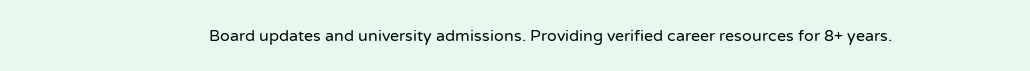Board updates and university admissions. Providing verified career resources for 8+ years.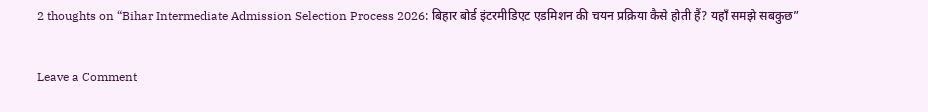2 thoughts on “Bihar Intermediate Admission Selection Process 2026: बिहार बोर्ड इंटरमीडिएट एडमिशन की चयन प्रक्रिया कैसे होती हैं? यहाँ समझे सबकुछ”

Leave a Comment